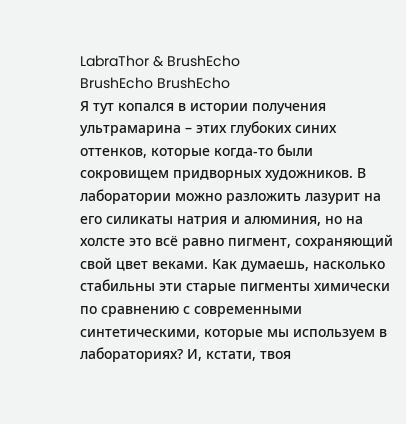LabraThor & BrushEcho
BrushEcho BrushEcho
Я тут копался в истории получения ультрамарина – этих глубоких синих оттенков, которые когда-то были сокровищем придворных художников. В лаборатории можно разложить лазурит на его силикаты натрия и алюминия, но на холсте это всё равно пигмент, сохраняющий свой цвет веками. Как думаешь, насколько стабильны эти старые пигменты химически по сравнению с современными синтетическими, которые мы используем в лабораториях? И, кстати, твоя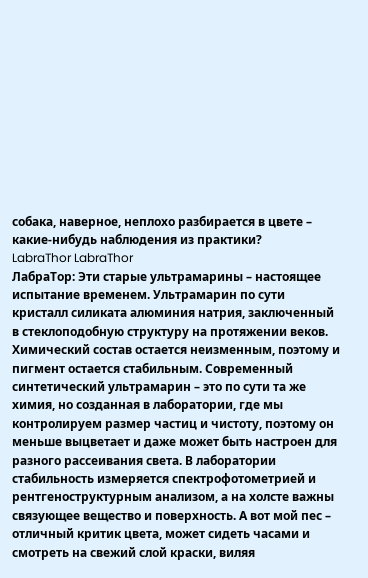собака, наверное, неплохо разбирается в цвете – какие-нибудь наблюдения из практики?
LabraThor LabraThor
ЛабраТор: Эти старые ультрамарины – настоящее испытание временем. Ультрамарин по сути кристалл силиката алюминия натрия, заключенный в стеклоподобную структуру на протяжении веков. Химический состав остается неизменным, поэтому и пигмент остается стабильным. Современный синтетический ультрамарин – это по сути та же химия, но созданная в лаборатории, где мы контролируем размер частиц и чистоту, поэтому он меньше выцветает и даже может быть настроен для разного рассеивания света. В лаборатории стабильность измеряется спектрофотометрией и рентгеноструктурным анализом, а на холсте важны связующее вещество и поверхность. А вот мой пес – отличный критик цвета, может сидеть часами и смотреть на свежий слой краски, виляя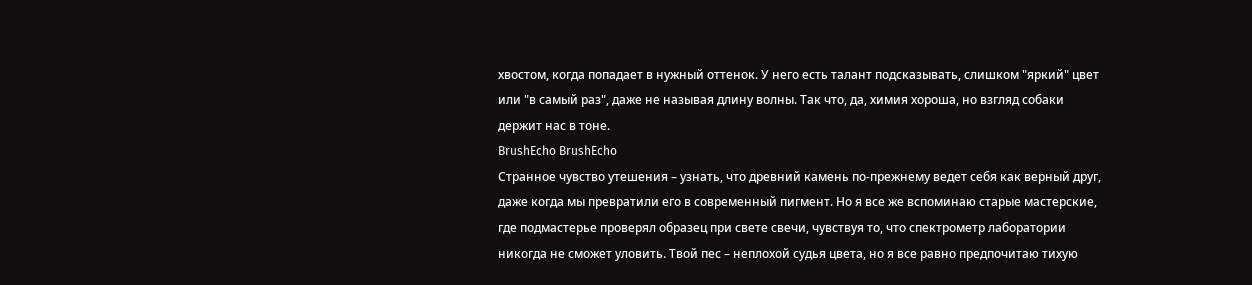хвостом, когда попадает в нужный оттенок. У него есть талант подсказывать, слишком "яркий" цвет или "в самый раз", даже не называя длину волны. Так что, да, химия хороша, но взгляд собаки держит нас в тоне.
BrushEcho BrushEcho
Странное чувство утешения – узнать, что древний камень по-прежнему ведет себя как верный друг, даже когда мы превратили его в современный пигмент. Но я все же вспоминаю старые мастерские, где подмастерье проверял образец при свете свечи, чувствуя то, что спектрометр лаборатории никогда не сможет уловить. Твой пес – неплохой судья цвета, но я все равно предпочитаю тихую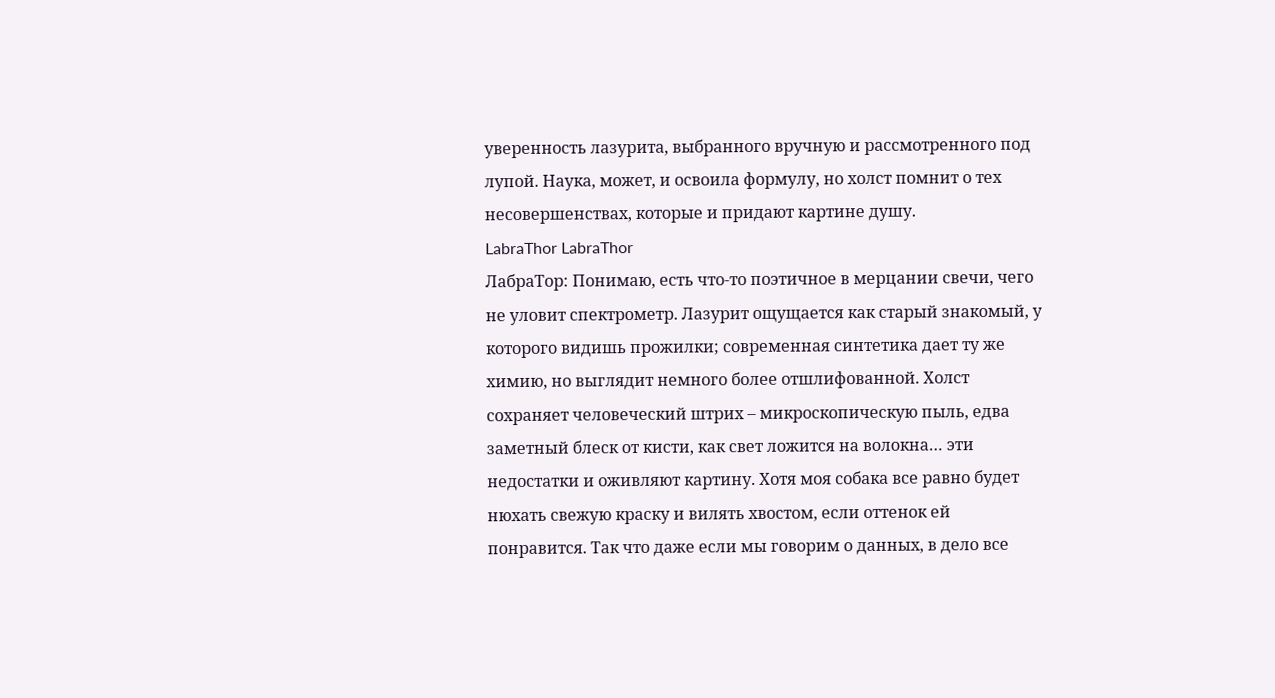уверенность лазурита, выбранного вручную и рассмотренного под лупой. Наука, может, и освоила формулу, но холст помнит о тех несовершенствах, которые и придают картине душу.
LabraThor LabraThor
ЛабраТор: Понимаю, есть что-то поэтичное в мерцании свечи, чего не уловит спектрометр. Лазурит ощущается как старый знакомый, у которого видишь прожилки; современная синтетика дает ту же химию, но выглядит немного более отшлифованной. Холст сохраняет человеческий штрих – микроскопическую пыль, едва заметный блеск от кисти, как свет ложится на волокна… эти недостатки и оживляют картину. Хотя моя собака все равно будет нюхать свежую краску и вилять хвостом, если оттенок ей понравится. Так что даже если мы говорим о данных, в дело все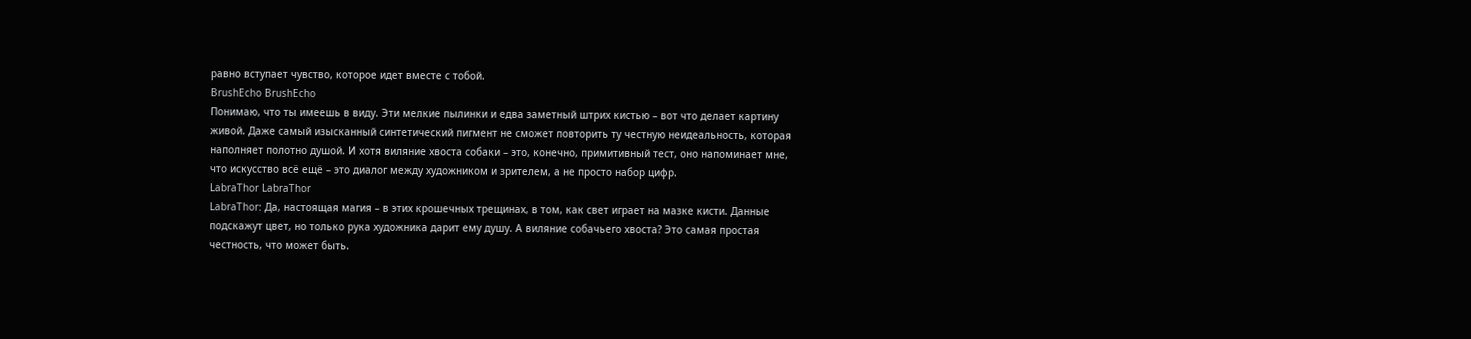равно вступает чувство, которое идет вместе с тобой.
BrushEcho BrushEcho
Понимаю, что ты имеешь в виду. Эти мелкие пылинки и едва заметный штрих кистью – вот что делает картину живой. Даже самый изысканный синтетический пигмент не сможет повторить ту честную неидеальность, которая наполняет полотно душой. И хотя виляние хвоста собаки – это, конечно, примитивный тест, оно напоминает мне, что искусство всё ещё – это диалог между художником и зрителем, а не просто набор цифр.
LabraThor LabraThor
LabraThor: Да, настоящая магия – в этих крошечных трещинах, в том, как свет играет на мазке кисти. Данные подскажут цвет, но только рука художника дарит ему душу. А виляние собачьего хвоста? Это самая простая честность, что может быть.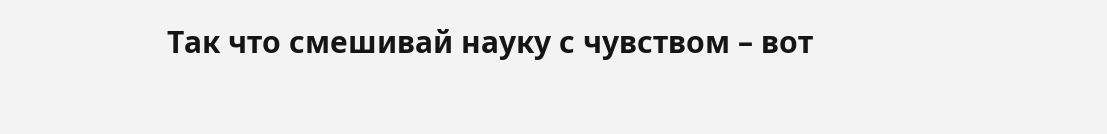Так что смешивай науку с чувством – вот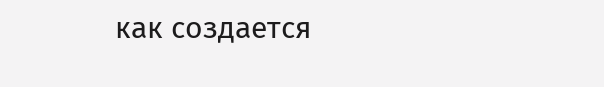как создается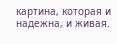картина, которая и надежна, и живая.